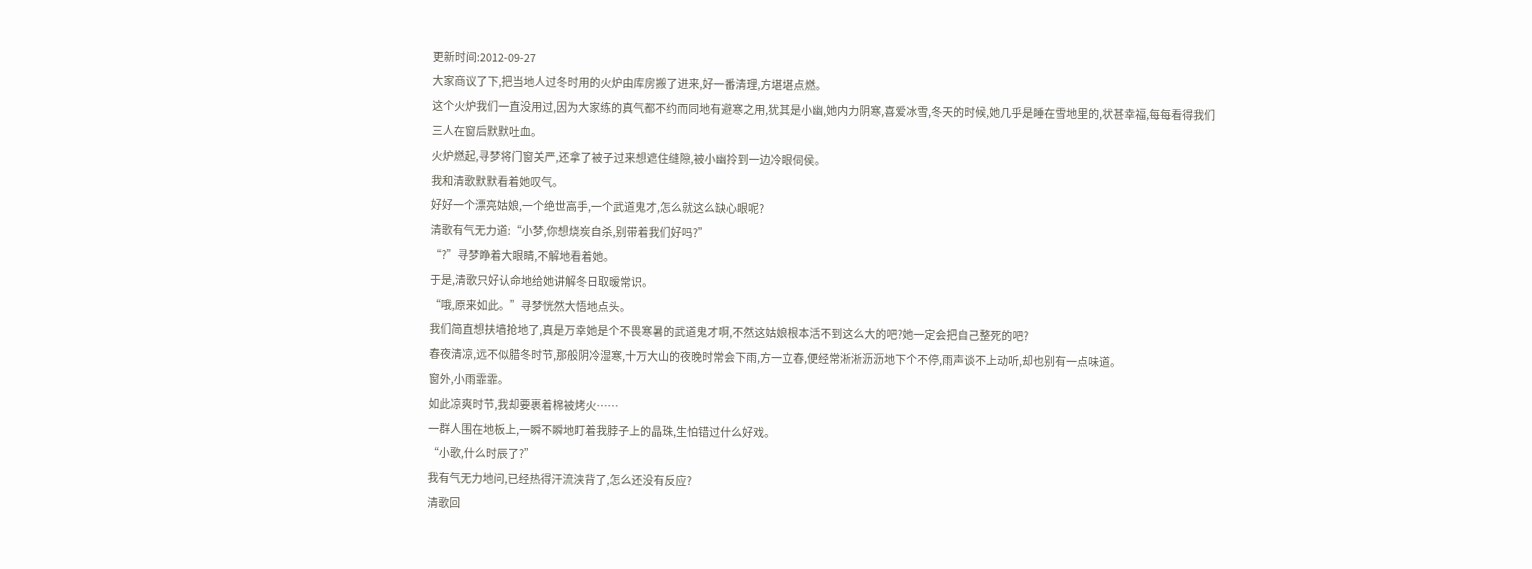更新时间:2012-09-27
大家商议了下,把当地人过冬时用的火炉由库房搬了进来,好一番清理,方堪堪点燃。
这个火炉我们一直没用过,因为大家练的真气都不约而同地有避寒之用,犹其是小幽,她内力阴寒,喜爱冰雪,冬天的时候,她几乎是睡在雪地里的,状甚幸福,每每看得我们三人在窗后默默吐血。
火炉燃起,寻梦将门窗关严,还拿了被子过来想遮住缝隙,被小幽拎到一边冷眼伺侯。
我和清歌默默看着她叹气。
好好一个漂亮姑娘,一个绝世高手,一个武道鬼才,怎么就这么缺心眼呢?
清歌有气无力道:“小梦,你想烧炭自杀,别带着我们好吗?”
“?”寻梦睁着大眼睛,不解地看着她。
于是,清歌只好认命地给她讲解冬日取暧常识。
“哦,原来如此。”寻梦恍然大悟地点头。
我们简直想扶墙抢地了,真是万幸她是个不畏寒暑的武道鬼才啊,不然这姑娘根本活不到这么大的吧?她一定会把自己整死的吧?
春夜清凉,远不似腊冬时节,那般阴冷湿寒,十万大山的夜晚时常会下雨,方一立春,便经常淅淅沥沥地下个不停,雨声谈不上动听,却也别有一点味道。
窗外,小雨霏霏。
如此凉爽时节,我却要裹着棉被烤火……
一群人围在地板上,一瞬不瞬地盯着我脖子上的晶珠,生怕错过什么好戏。
“小歌,什么时辰了?”
我有气无力地问,已经热得汗流浃背了,怎么还没有反应?
清歌回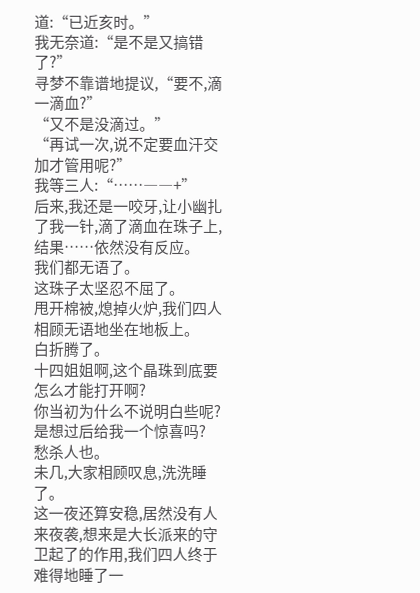道:“已近亥时。”
我无奈道:“是不是又搞错了?”
寻梦不靠谱地提议,“要不,滴一滴血?”
“又不是没滴过。”
“再试一次,说不定要血汗交加才管用呢?”
我等三人:“……――+”
后来,我还是一咬牙,让小幽扎了我一针,滴了滴血在珠子上,结果……依然没有反应。
我们都无语了。
这珠子太坚忍不屈了。
甩开棉被,熄掉火炉,我们四人相顾无语地坐在地板上。
白折腾了。
十四姐姐啊,这个晶珠到底要怎么才能打开啊?
你当初为什么不说明白些呢?
是想过后给我一个惊喜吗?
愁杀人也。
未几,大家相顾叹息,洗洗睡了。
这一夜还算安稳,居然没有人来夜袭,想来是大长派来的守卫起了的作用,我们四人终于难得地睡了一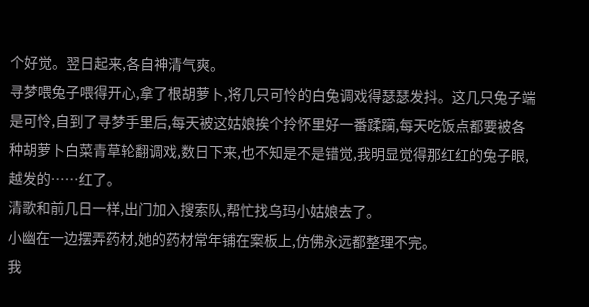个好觉。翌日起来,各自神清气爽。
寻梦喂兔子喂得开心,拿了根胡萝卜,将几只可怜的白兔调戏得瑟瑟发抖。这几只兔子端是可怜,自到了寻梦手里后,每天被这姑娘挨个拎怀里好一番蹂躏,每天吃饭点都要被各种胡萝卜白菜青草轮翻调戏,数日下来,也不知是不是错觉,我明显觉得那红红的兔子眼,越发的……红了。
清歌和前几日一样,出门加入搜索队,帮忙找乌玛小姑娘去了。
小幽在一边摆弄药材,她的药材常年铺在案板上,仿佛永远都整理不完。
我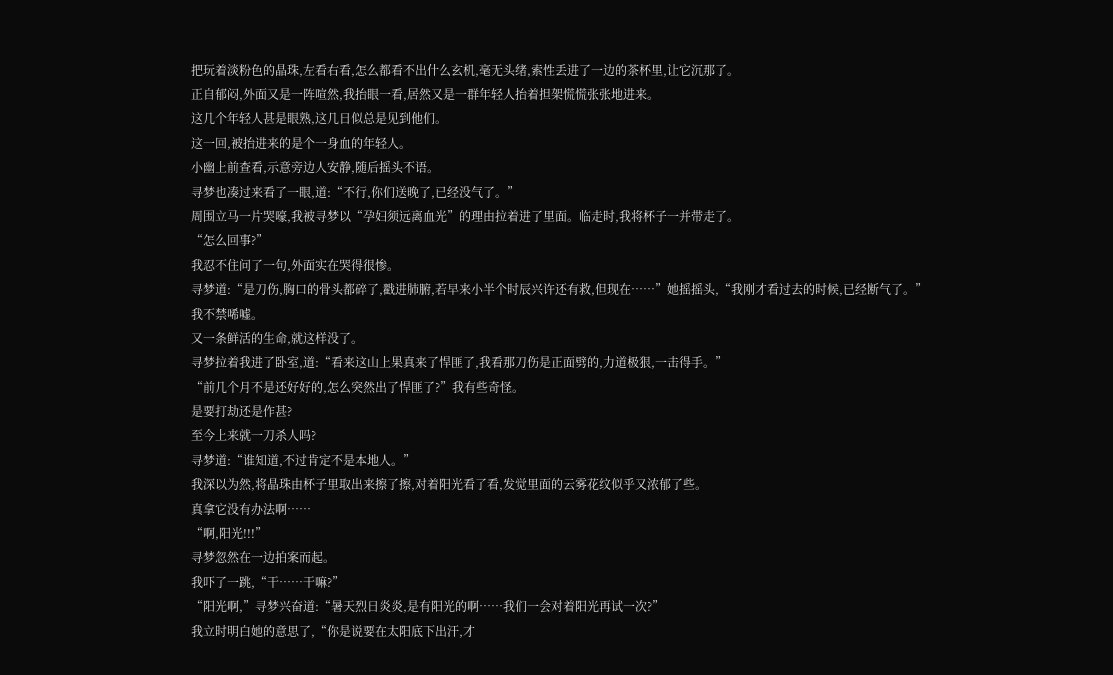把玩着淡粉色的晶珠,左看右看,怎么都看不出什么玄机,毫无头绪,索性丢进了一边的茶杯里,让它沉那了。
正自郁闷,外面又是一阵喧然,我抬眼一看,居然又是一群年轻人抬着担架慌慌张张地进来。
这几个年轻人甚是眼熟,这几日似总是见到他们。
这一回,被抬进来的是个一身血的年轻人。
小幽上前查看,示意旁边人安静,随后摇头不语。
寻梦也凑过来看了一眼,道:“不行,你们送晚了,已经没气了。”
周围立马一片哭嚎,我被寻梦以“孕妇须远离血光”的理由拉着进了里面。临走时,我将杯子一并带走了。
“怎么回事?”
我忍不住问了一句,外面实在哭得很惨。
寻梦道:“是刀伤,胸口的骨头都碎了,戳进肺腑,若早来小半个时辰兴许还有救,但现在……”她摇摇头,“我刚才看过去的时候,已经断气了。”
我不禁唏嘘。
又一条鲜活的生命,就这样没了。
寻梦拉着我进了卧室,道:“看来这山上果真来了悍匪了,我看那刀伤是正面劈的,力道极狠,一击得手。”
“前几个月不是还好好的,怎么突然出了悍匪了?”我有些奇怪。
是要打劫还是作甚?
至今上来就一刀杀人吗?
寻梦道:“谁知道,不过肯定不是本地人。”
我深以为然,将晶珠由杯子里取出来擦了擦,对着阳光看了看,发觉里面的云雾花纹似乎又浓郁了些。
真拿它没有办法啊……
“啊,阳光!!!”
寻梦忽然在一边拍案而起。
我吓了一跳,“干……干嘛?”
“阳光啊,”寻梦兴奋道:“暑天烈日炎炎,是有阳光的啊……我们一会对着阳光再试一次?”
我立时明白她的意思了,“你是说要在太阳底下出汗,才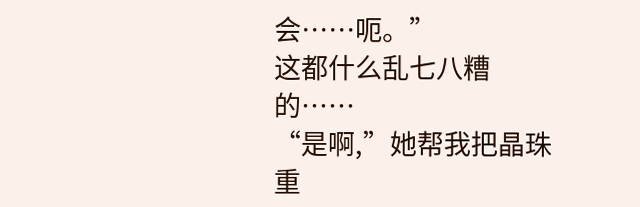会……呃。”
这都什么乱七八糟的……
“是啊,”她帮我把晶珠重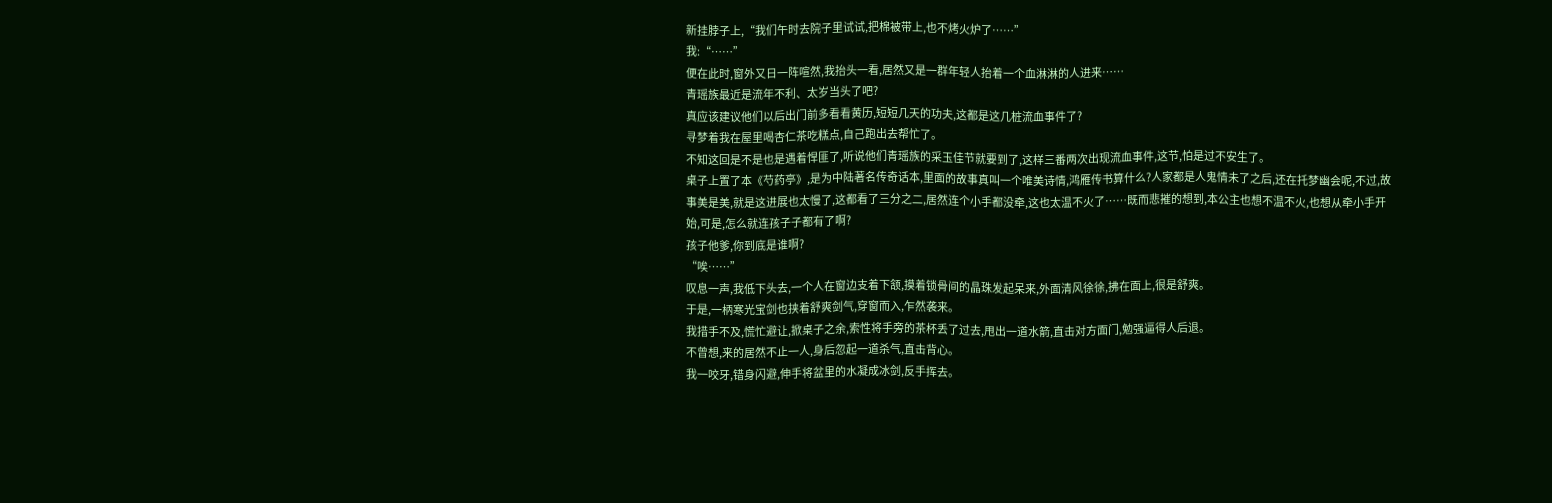新挂脖子上,“我们午时去院子里试试,把棉被带上,也不烤火炉了……”
我:“……”
便在此时,窗外又日一阵喧然,我抬头一看,居然又是一群年轻人抬着一个血淋淋的人进来……
青瑶族最近是流年不利、太岁当头了吧?
真应该建议他们以后出门前多看看黄历,短短几天的功夫,这都是这几桩流血事件了?
寻梦着我在屋里喝杏仁茶吃糕点,自己跑出去帮忙了。
不知这回是不是也是遇着悍匪了,听说他们青瑶族的采玉佳节就要到了,这样三番两次出现流血事件,这节,怕是过不安生了。
桌子上置了本《芍药亭》,是为中陆著名传奇话本,里面的故事真叫一个唯美诗情,鸿雁传书算什么?人家都是人鬼情未了之后,还在托梦幽会呢,不过,故事美是美,就是这进展也太慢了,这都看了三分之二,居然连个小手都没牵,这也太温不火了……既而悲摧的想到,本公主也想不温不火,也想从牵小手开始,可是,怎么就连孩子子都有了啊?
孩子他爹,你到底是谁啊?
“唉……”
叹息一声,我低下头去,一个人在窗边支着下颔,摸着锁骨间的晶珠发起呆来,外面清风徐徐,拂在面上,很是舒爽。
于是,一柄寒光宝剑也挟着舒爽剑气,穿窗而入,乍然袭来。
我措手不及,慌忙避让,掀桌子之余,索性将手旁的茶杯丢了过去,甩出一道水箭,直击对方面门,勉强逼得人后退。
不曾想,来的居然不止一人,身后忽起一道杀气,直击背心。
我一咬牙,错身闪避,伸手将盆里的水凝成冰剑,反手挥去。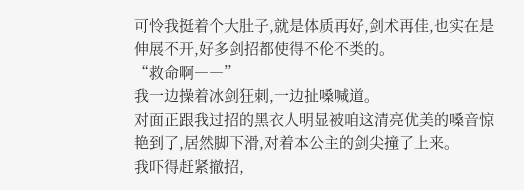可怜我挺着个大肚子,就是体质再好,剑术再佳,也实在是伸展不开,好多剑招都使得不伦不类的。
“救命啊――”
我一边操着冰剑狂刺,一边扯嗓喊道。
对面正跟我过招的黑衣人明显被咱这清亮优美的嗓音惊艳到了,居然脚下滑,对着本公主的剑尖撞了上来。
我吓得赶紧撤招,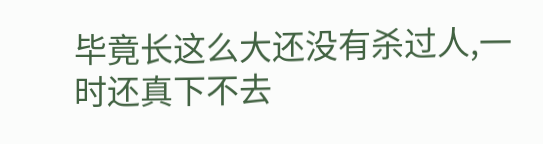毕竟长这么大还没有杀过人,一时还真下不去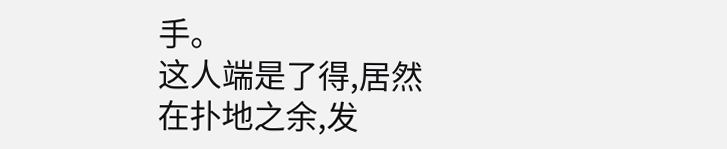手。
这人端是了得,居然在扑地之余,发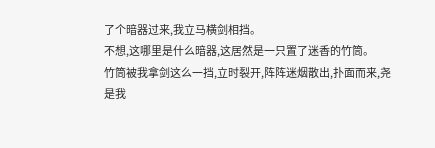了个暗器过来,我立马横剑相挡。
不想,这哪里是什么暗器,这居然是一只置了迷香的竹筒。
竹筒被我拿剑这么一挡,立时裂开,阵阵迷烟散出,扑面而来,尧是我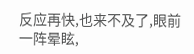反应再快,也来不及了,眼前一阵晕眩,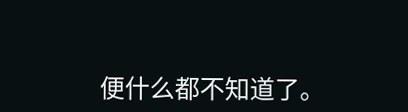便什么都不知道了。